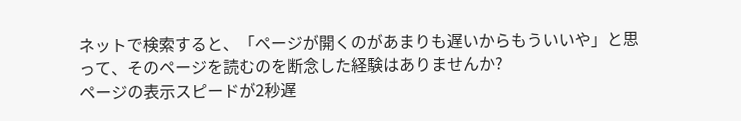ネットで検索すると、「ページが開くのがあまりも遅いからもういいや」と思って、そのページを読むのを断念した経験はありませんか?
ページの表示スピードが2秒遅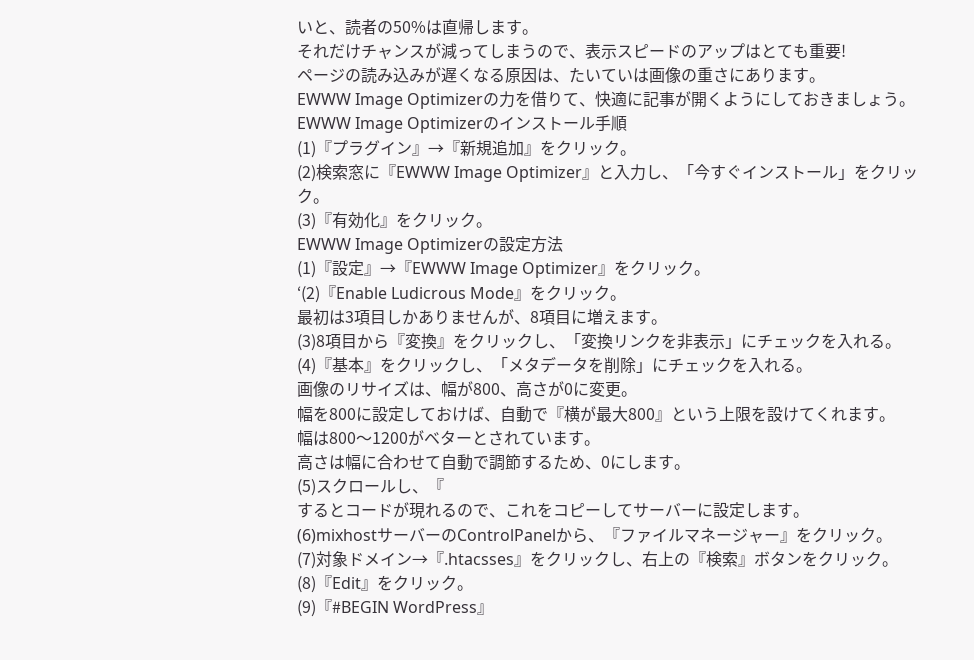いと、読者の50%は直帰します。
それだけチャンスが減ってしまうので、表示スピードのアップはとても重要!
ページの読み込みが遅くなる原因は、たいていは画像の重さにあります。
EWWW Image Optimizerの力を借りて、快適に記事が開くようにしておきましょう。
EWWW Image Optimizerのインストール手順
(1)『プラグイン』→『新規追加』をクリック。
(2)検索窓に『EWWW Image Optimizer』と入力し、「今すぐインストール」をクリック。
(3)『有効化』をクリック。
EWWW Image Optimizerの設定方法
(1)『設定』→『EWWW Image Optimizer』をクリック。
‘(2)『Enable Ludicrous Mode』をクリック。
最初は3項目しかありませんが、8項目に増えます。
(3)8項目から『変換』をクリックし、「変換リンクを非表示」にチェックを入れる。
(4)『基本』をクリックし、「メタデータを削除」にチェックを入れる。
画像のリサイズは、幅が800、高さが0に変更。
幅を800に設定しておけば、自動で『横が最大800』という上限を設けてくれます。
幅は800〜1200がベターとされています。
高さは幅に合わせて自動で調節するため、0にします。
(5)スクロールし、『
するとコードが現れるので、これをコピーしてサーバーに設定します。
(6)mixhostサーバーのControlPanelから、『ファイルマネージャー』をクリック。
(7)対象ドメイン→『.htacsses』をクリックし、右上の『検索』ボタンをクリック。
(8)『Edit』をクリック。
(9)『#BEGIN WordPress』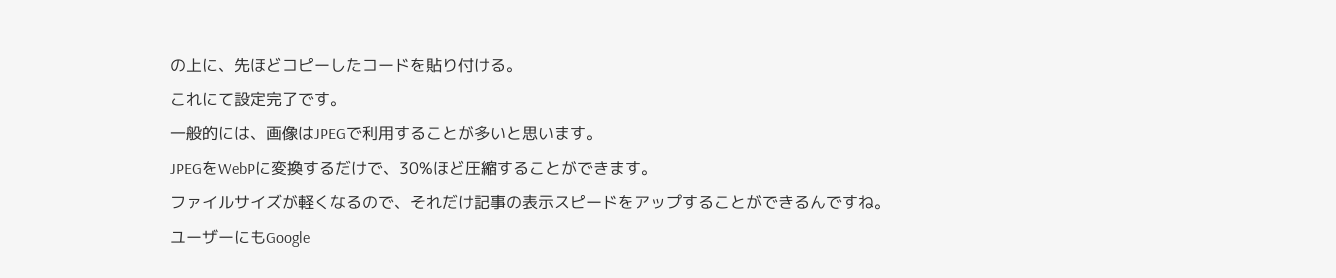の上に、先ほどコピーしたコードを貼り付ける。
これにて設定完了です。
一般的には、画像はJPEGで利用することが多いと思います。
JPEGをWebPに変換するだけで、30%ほど圧縮することができます。
ファイルサイズが軽くなるので、それだけ記事の表示スピードをアップすることができるんですね。
ユーザーにもGoogle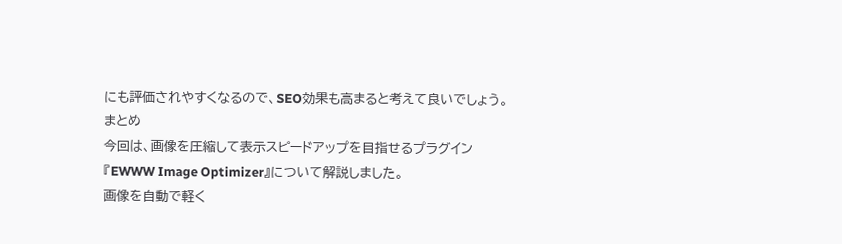にも評価されやすくなるので、SEO効果も高まると考えて良いでしょう。
まとめ
今回は、画像を圧縮して表示スピードアップを目指せるプラグイン『EWWW Image Optimizer』について解説しました。
画像を自動で軽く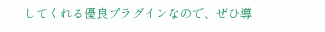してくれる優良プラグインなので、ぜひ導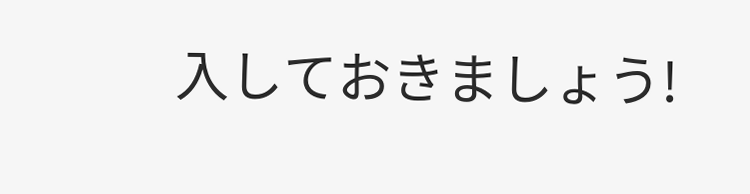入しておきましょう!